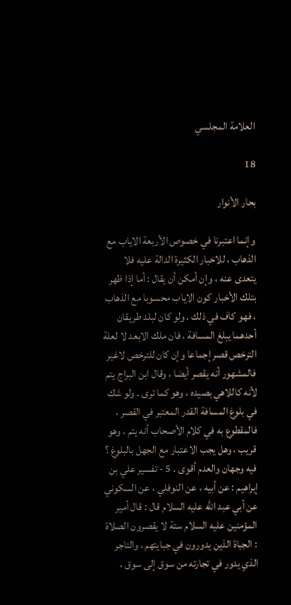العلامة المجلسي

18

بحار الأنوار

وإنما اعتبرنا في خصوص الأربعة الاياب مع الذهاب ، للاخبار الكثيرة الدالة عليه فلا يتعدى عنه ، وإن أمكن أن يقال : أما إذا ظهر بتلك الأخبار كون الاياب محسوبا مع الذهاب ، فهو كاف في ذلك . ولو كان لبلد طريقان أحدهما يبلغ المسافة ، فان ملك الابعد لا لعلة الترخص قصر إجماعا وإن كان للترخص لاغير فالمشهور أنه يقصر أيضا ، وقال ابن البراج يتم لأنه كاللاهي بصيده ، وهو كما ترى . ولو شك في بلوغ المسافة القدر المعتبر في القصر ، فالمقطوع به في كلام الأصحاب أنه يتم ، وهو قريب ، وهل يجب الاعتبار مع الجهل بالبلوغ ؟ فيه وجهان والعدم أقوى . 5 - تفسير علي بن إبراهيم : عن أبيه ، عن النوفلي ، عن السكوني عن أبي عبد الله عليه السلام قال : قال أمير المؤمنين عليه السلام ستة لا يقصرون الصلاة : الجباة الذين يدورون في جبايتهم ، والتاجر الذي يدور في تجارته من سوق إلى سوق ،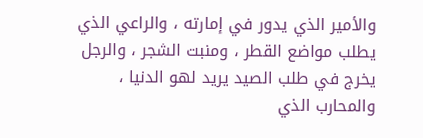والأمير الذي يدور في إمارته ، والراعي الذي يطلب مواضع القطر ، ومنبت الشجر ، والرجل يخرج في طلب الصيد يريد لهو الدنيا ، والمحارب الذي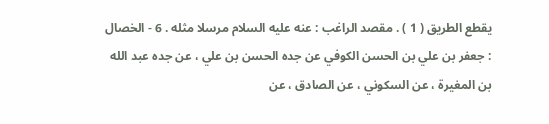يقطع الطريق ( 1 ) . مقصد الراغب : عنه عليه السلام مرسلا مثله . 6 - الخصال : جعفر بن علي بن الحسن الكوفي عن جده الحسن بن علي ، عن جده عبد الله بن المغيرة ، عن السكوني ، عن الصادق ، عن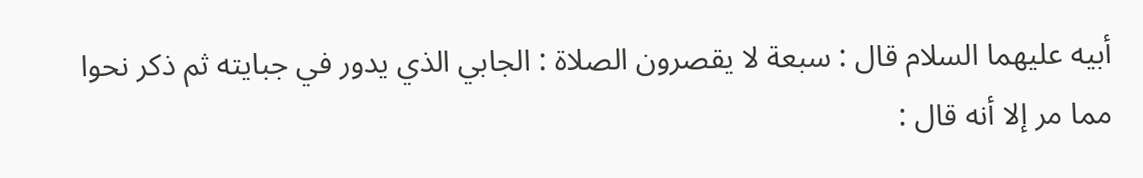أبيه عليهما السلام قال : سبعة لا يقصرون الصلاة : الجابي الذي يدور في جبايته ثم ذكر نحوا مما مر إلا أنه قال :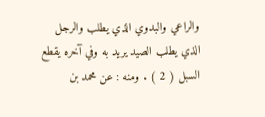والراعي والبدوي الذي يطلب والرجل الذي يطلب الصيد يريد به وفي آخره يقطع السبل ( 2 ) . ومنه : عن محمد بن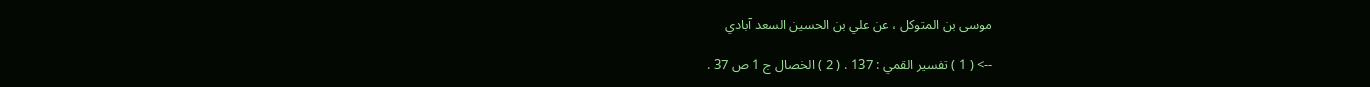موسى بن المتوكل ، عن علي بن الحسين السعد آبادي

--> ( 1 ) تفسير القمي : 137 . ( 2 ) الخصال ج 1 ص 37 .